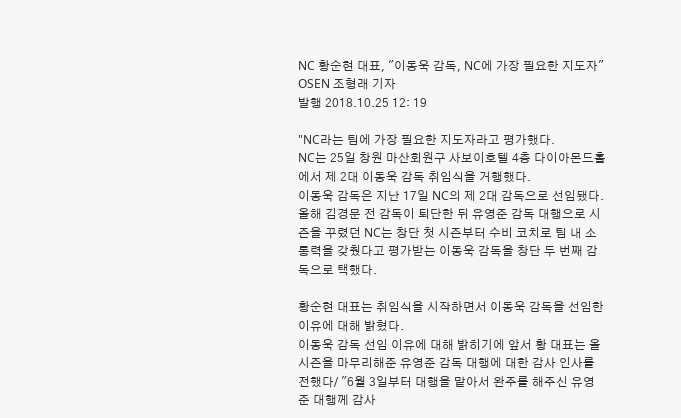NC 황순현 대표, "이동욱 감독, NC에 가장 필요한 지도자"
OSEN 조형래 기자
발행 2018.10.25 12: 19

"NC라는 팀에 가장 필요한 지도자라고 평가했다.
NC는 25일 창원 마산회원구 사보이호텔 4층 다이아몬드홀에서 제 2대 이동욱 감독 취임식을 거행했다.
이동욱 감독은 지난 17일 NC의 제 2대 감독으로 선임됐다. 올해 김경문 전 감독이 퇴단한 뒤 유영준 감독 대행으로 시즌을 꾸렸던 NC는 창단 첫 시즌부터 수비 코치로 팀 내 소통력을 갖췄다고 평가받는 이동욱 감독을 창단 두 번째 감독으로 택했다.

황순현 대표는 취임식을 시작하면서 이동욱 감독을 선임한 이유에 대해 밝혔다.
이동욱 감독 선임 이유에 대해 밝히기에 앞서 황 대표는 올 시즌을 마무리해준 유영준 감독 대행에 대한 감사 인사를 전했다/ "6월 3일부터 대행을 맡아서 완주를 해주신 유영준 대행께 감사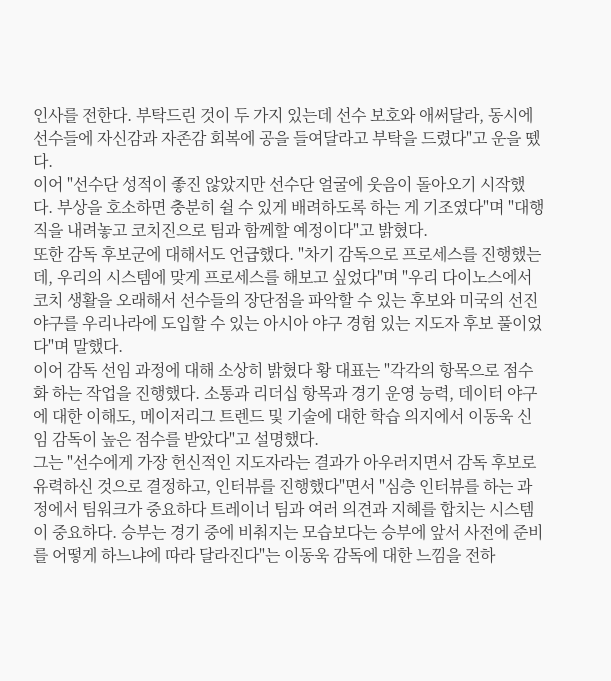인사를 전한다. 부탁드린 것이 두 가지 있는데 선수 보호와 애써달라, 동시에 선수들에 자신감과 자존감 회복에 공을 들여달라고 부탁을 드렸다"고 운을 뗐다.
이어 "선수단 성적이 좋진 않았지만 선수단 얼굴에 웃음이 돌아오기 시작했다. 부상을 호소하면 충분히 쉴 수 있게 배려하도록 하는 게 기조였다"며 "대행 직을 내려놓고 코치진으로 팀과 함께할 예정이다"고 밝혔다.
또한 감독 후보군에 대해서도 언급했다. "차기 감독으로 프로세스를 진행했는데, 우리의 시스템에 맞게 프로세스를 해보고 싶었다"며 "우리 다이노스에서 코치 생활을 오래해서 선수들의 장단점을 파악할 수 있는 후보와 미국의 선진야구를 우리나라에 도입할 수 있는 아시아 야구 경험 있는 지도자 후보 풀이었다"며 말했다.
이어 감독 선임 과정에 대해 소상히 밝혔다 황 대표는 "각각의 항목으로 점수화 하는 작업을 진행했다. 소통과 리더십 항목과 경기 운영 능력, 데이터 야구에 대한 이해도, 메이저리그 트렌드 및 기술에 대한 학습 의지에서 이동욱 신임 감독이 높은 점수를 받았다"고 설명했다.
그는 "선수에게 가장 헌신적인 지도자라는 결과가 아우러지면서 감독 후보로 유력하신 것으로 결정하고, 인터뷰를 진행했다"면서 "심층 인터뷰를 하는 과정에서 팀워크가 중요하다 트레이너 팀과 여러 의견과 지혜를 합치는 시스템이 중요하다. 승부는 경기 중에 비춰지는 모습보다는 승부에 앞서 사전에 준비를 어떻게 하느냐에 따라 달라진다"는 이동욱 감독에 대한 느낌을 전하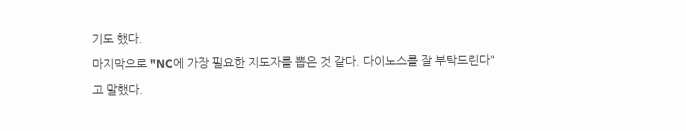기도 했다.
마지막으로 "NC에 가장 필요한 지도자를 뽑은 것 같다. 다이노스를 잘 부탁드린다"고 말했다.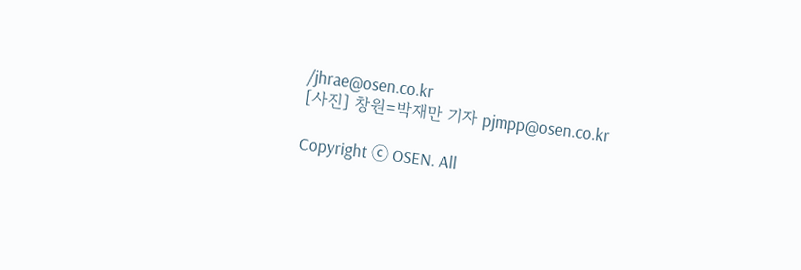/jhrae@osen.co.kr
[사진] 창원=박재만 기자 pjmpp@osen.co.kr

Copyright ⓒ OSEN. All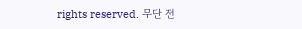rights reserved. 무단 전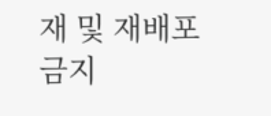재 및 재배포 금지